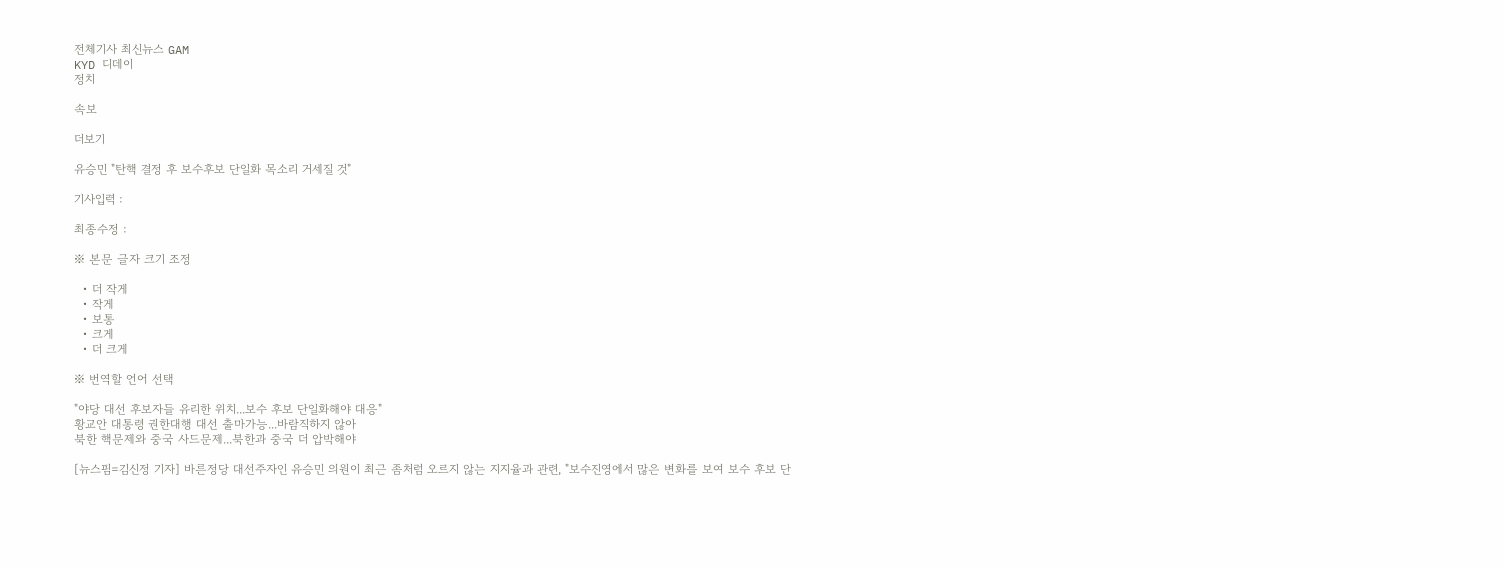전체기사 최신뉴스 GAM
KYD 디데이
정치

속보

더보기

유승민 "탄핵 결정 후 보수후보 단일화 목소리 거세질 것"

기사입력 :

최종수정 :

※ 본문 글자 크기 조정

  • 더 작게
  • 작게
  • 보통
  • 크게
  • 더 크게

※ 번역할 언어 선택

"야당 대선 후보자들 유리한 위치...보수 후보 단일화해야 대응"
황교안 대통령 권한대행 대선 출마가능...바람직하지 않아
북한 핵문제와 중국 사드문제...북한과 중국 더 압박해야

[뉴스핌=김신정 기자] 바른정당 대선주자인 유승민 의원이 최근 좀처럼 오르지 않는 지지율과 관련, "보수진영에서 많은 변화를 보여 보수 후보 단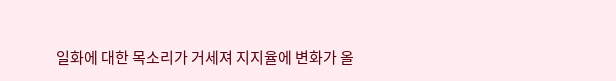일화에 대한 목소리가 거세져 지지율에 변화가 올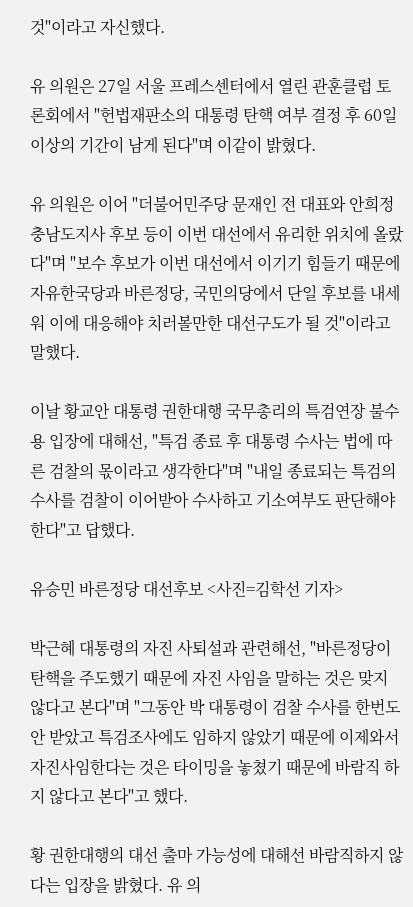것"이라고 자신했다.

유 의원은 27일 서울 프레스센터에서 열린 관훈클럽 토론회에서 "헌법재판소의 대통령 탄핵 여부 결정 후 60일 이상의 기간이 남게 된다"며 이같이 밝혔다.

유 의원은 이어 "더불어민주당 문재인 전 대표와 안희정 충남도지사 후보 등이 이번 대선에서 유리한 위치에 올랐다"며 "보수 후보가 이번 대선에서 이기기 힘들기 때문에 자유한국당과 바른정당, 국민의당에서 단일 후보를 내세워 이에 대응해야 치러볼만한 대선구도가 될 것"이라고 말했다.

이날 황교안 대통령 권한대행 국무총리의 특검연장 불수용 입장에 대해선, "특검 종료 후 대통령 수사는 법에 따른 검찰의 몫이라고 생각한다"며 "내일 종료되는 특검의 수사를 검찰이 이어받아 수사하고 기소여부도 판단해야 한다"고 답했다.

유승민 바른정당 대선후보 <사진=김학선 기자>

박근혜 대통령의 자진 사퇴설과 관련해선, "바른정당이 탄핵을 주도했기 때문에 자진 사임을 말하는 것은 맞지 않다고 본다"며 "그동안 박 대통령이 검찰 수사를 한번도 안 받았고 특검조사에도 임하지 않았기 때문에 이제와서 자진사임한다는 것은 타이밍을 놓쳤기 때문에 바람직 하지 않다고 본다"고 했다.

황 권한대행의 대선 출마 가능성에 대해선 바람직하지 않다는 입장을 밝혔다. 유 의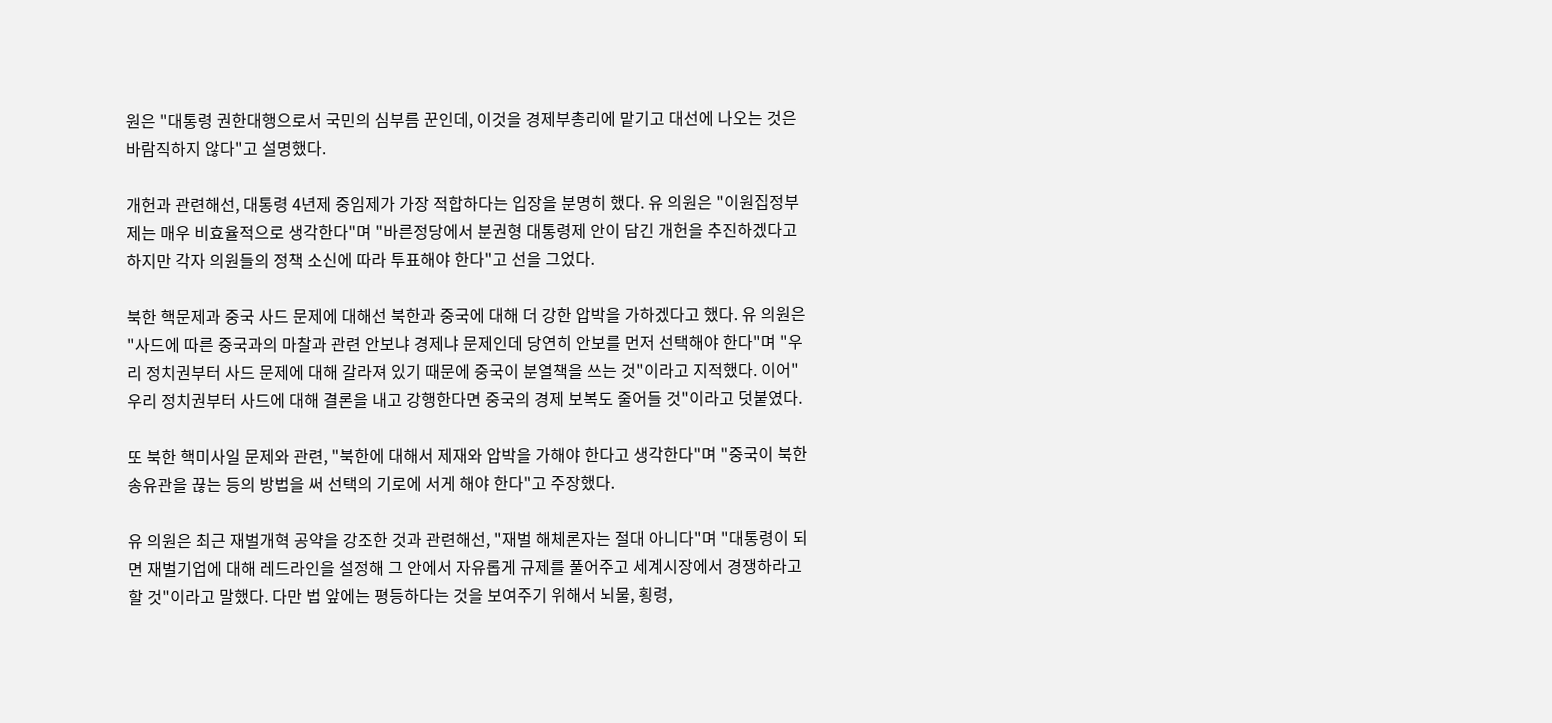원은 "대통령 권한대행으로서 국민의 심부름 꾼인데, 이것을 경제부총리에 맡기고 대선에 나오는 것은 바람직하지 않다"고 설명했다.

개헌과 관련해선, 대통령 4년제 중임제가 가장 적합하다는 입장을 분명히 했다. 유 의원은 "이원집정부제는 매우 비효율적으로 생각한다"며 "바른정당에서 분권형 대통령제 안이 담긴 개헌을 추진하겠다고 하지만 각자 의원들의 정책 소신에 따라 투표해야 한다"고 선을 그었다.

북한 핵문제과 중국 사드 문제에 대해선 북한과 중국에 대해 더 강한 압박을 가하겠다고 했다. 유 의원은 "사드에 따른 중국과의 마찰과 관련 안보냐 경제냐 문제인데 당연히 안보를 먼저 선택해야 한다"며 "우리 정치권부터 사드 문제에 대해 갈라져 있기 때문에 중국이 분열책을 쓰는 것"이라고 지적했다. 이어"우리 정치권부터 사드에 대해 결론을 내고 강행한다면 중국의 경제 보복도 줄어들 것"이라고 덧붙였다.

또 북한 핵미사일 문제와 관련, "북한에 대해서 제재와 압박을 가해야 한다고 생각한다"며 "중국이 북한 송유관을 끊는 등의 방법을 써 선택의 기로에 서게 해야 한다"고 주장했다.

유 의원은 최근 재벌개혁 공약을 강조한 것과 관련해선, "재벌 해체론자는 절대 아니다"며 "대통령이 되면 재벌기업에 대해 레드라인을 설정해 그 안에서 자유롭게 규제를 풀어주고 세계시장에서 경쟁하라고 할 것"이라고 말했다. 다만 법 앞에는 평등하다는 것을 보여주기 위해서 뇌물, 횡령,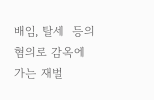배임, 탈세  등의 혐의로 감옥에 가는 재벌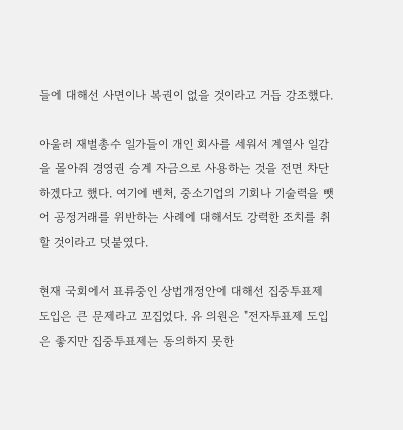들에 대해선 사면이나 복권이 없을 것이라고 거듭 강조했다.

아울러 재벌총수 일가들이 개인 회사를 세워서 계열사 일감을 몰아줘 경영권 승계 자금으로 사용하는 것을 전면 차단하겠다고 했다. 여기에 벤처, 중소기업의 기회나 기술력을 뺏어 공정거래를 위반하는 사례에 대해서도 강력한 조치를 취할 것이라고 덧붙였다.

현재 국회에서 표류중인 상법개정안에 대해선 집중투표제 도입은 큰 문제라고 꼬집었다. 유 의원은 "전자투표제 도입은 좋지만 집중투표제는 동의하지 못한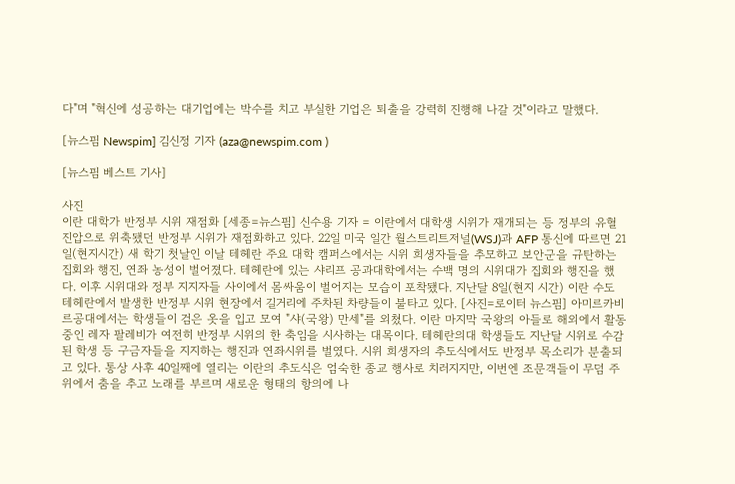다"며 "혁신에 성공하는 대기업에는 박수를 치고 부실한 기업은 퇴출을 강력히 진행해 나갈 것"이라고 말했다.

[뉴스핌 Newspim] 김신정 기자 (aza@newspim.com )

[뉴스핌 베스트 기사]

사진
이란 대학가 반정부 시위 재점화 [세종=뉴스핌] 신수용 기자 = 이란에서 대학생 시위가 재개되는 등 정부의 유혈 진압으로 위축됐던 반정부 시위가 재점화하고 있다. 22일 미국 일간 월스트리트저널(WSJ)과 AFP 통신에 따르면 21일(현지시간) 새 학기 첫날인 이날 테헤란 주요 대학 캠퍼스에서는 시위 희생자들을 추모하고 보안군을 규탄하는 집회와 행진, 연좌 농성이 벌어졌다. 테헤란에 있는 샤리프 공과대학에서는 수백 명의 시위대가 집회와 행진을 했다. 이후 시위대와 정부 지지자들 사이에서 몸싸움이 벌어지는 모습이 포착됐다. 지난달 8일(현지 시간) 이란 수도 테헤란에서 발생한 반정부 시위 현장에서 길거리에 주차된 차량들이 불타고 있다. [사진=로이터 뉴스핌] 아미르카비르공대에서는 학생들이 검은 옷을 입고 모여 "샤(국왕) 만세"를 외쳤다. 이란 마지막 국왕의 아들로 해외에서 활동 중인 레자 팔레비가 여전히 반정부 시위의 한 축임을 시사하는 대목이다. 테헤란의대 학생들도 지난달 시위로 수감된 학생 등 구금자들을 지지하는 행진과 연좌시위를 벌였다. 시위 희생자의 추도식에서도 반정부 목소리가 분출되고 있다. 통상 사후 40일째에 열리는 이란의 추도식은 엄숙한 종교 행사로 치러지지만, 이번엔 조문객들이 무덤 주위에서 춤을 추고 노래를 부르며 새로운 형태의 항의에 나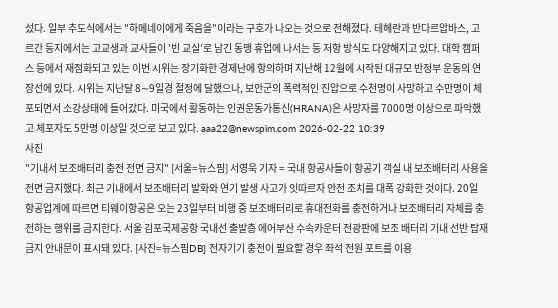섰다. 일부 추도식에서는 "하메네이에게 죽음을"이라는 구호가 나오는 것으로 전해졌다. 테헤란과 반다르압바스, 고르간 등지에서는 고교생과 교사들이 '빈 교실'로 남긴 동맹 휴업에 나서는 등 저항 방식도 다양해지고 있다. 대학 캠퍼스 등에서 재점화되고 있는 이번 시위는 장기화한 경제난에 항의하며 지난해 12월에 시작된 대규모 반정부 운동의 연장선에 있다. 시위는 지난달 8∼9일경 절정에 달했으나, 보안군의 폭력적인 진압으로 수천명이 사망하고 수만명이 체포되면서 소강상태에 들어갔다. 미국에서 활동하는 인권운동가통신(HRANA)은 사망자를 7000명 이상으로 파악했고 체포자도 5만명 이상일 것으로 보고 있다. aaa22@newspim.com 2026-02-22 10:39
사진
"기내서 보조배터리 충전 전면 금지" [서울=뉴스핌] 서영욱 기자 = 국내 항공사들이 항공기 객실 내 보조배터리 사용을 전면 금지했다. 최근 기내에서 보조배터리 발화와 연기 발생 사고가 잇따르자 안전 조치를 대폭 강화한 것이다. 20일 항공업계에 따르면 티웨이항공은 오는 23일부터 비행 중 보조배터리로 휴대전화를 충전하거나 보조배터리 자체를 충전하는 행위를 금지한다. 서울 김포국제공항 국내선 출발층 에어부산 수속카운터 전광판에 보조 배터리 기내 선반 탑재 금지 안내문이 표시돼 있다. [사진=뉴스핌DB] 전자기기 충전이 필요할 경우 좌석 전원 포트를 이용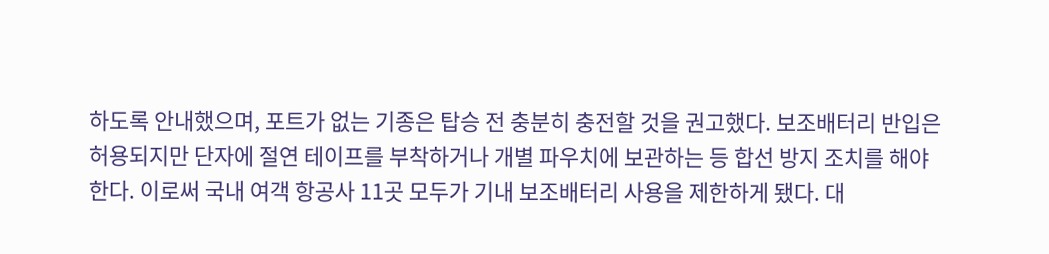하도록 안내했으며, 포트가 없는 기종은 탑승 전 충분히 충전할 것을 권고했다. 보조배터리 반입은 허용되지만 단자에 절연 테이프를 부착하거나 개별 파우치에 보관하는 등 합선 방지 조치를 해야 한다. 이로써 국내 여객 항공사 11곳 모두가 기내 보조배터리 사용을 제한하게 됐다. 대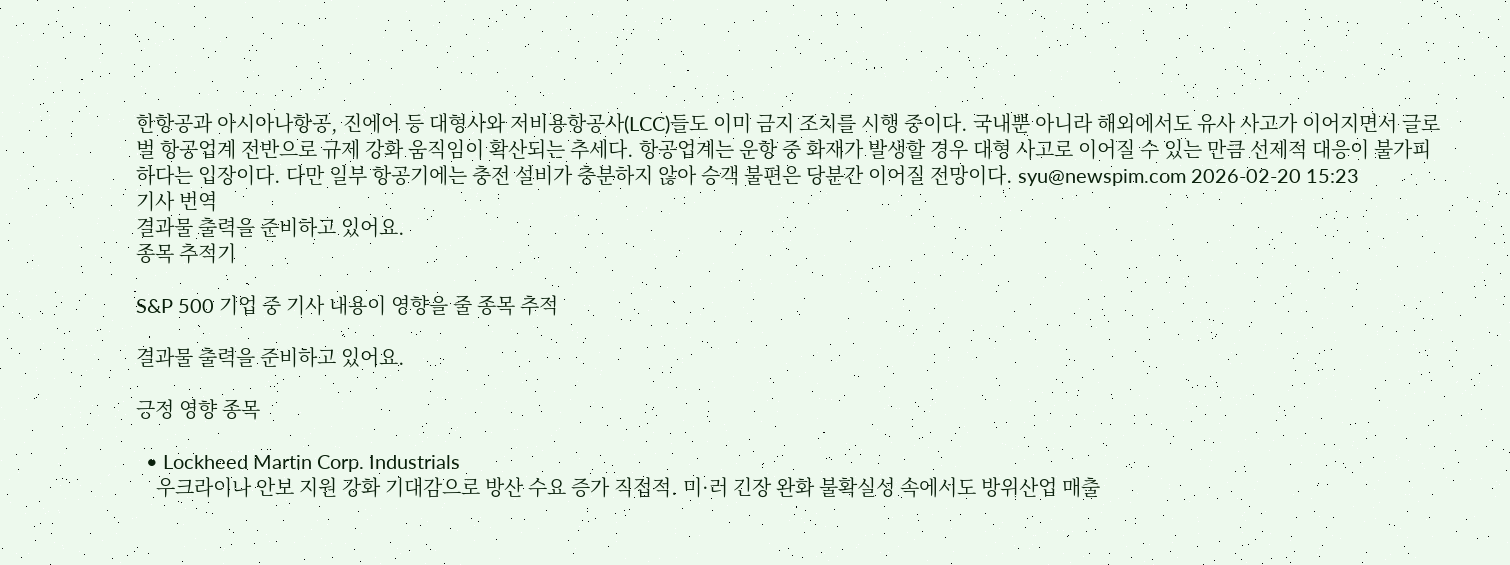한항공과 아시아나항공, 진에어 등 대형사와 저비용항공사(LCC)들도 이미 금지 조치를 시행 중이다. 국내뿐 아니라 해외에서도 유사 사고가 이어지면서 글로벌 항공업계 전반으로 규제 강화 움직임이 확산되는 추세다. 항공업계는 운항 중 화재가 발생할 경우 대형 사고로 이어질 수 있는 만큼 선제적 대응이 불가피하다는 입장이다. 다만 일부 항공기에는 충전 설비가 충분하지 않아 승객 불편은 당분간 이어질 전망이다. syu@newspim.com 2026-02-20 15:23
기사 번역
결과물 출력을 준비하고 있어요.
종목 추적기

S&P 500 기업 중 기사 내용이 영향을 줄 종목 추적

결과물 출력을 준비하고 있어요.

긍정 영향 종목

  • Lockheed Martin Corp. Industrials
    우크라이나 안보 지원 강화 기대감으로 방산 수요 증가 직접적. 미·러 긴장 완화 불확실성 속에서도 방위산업 매출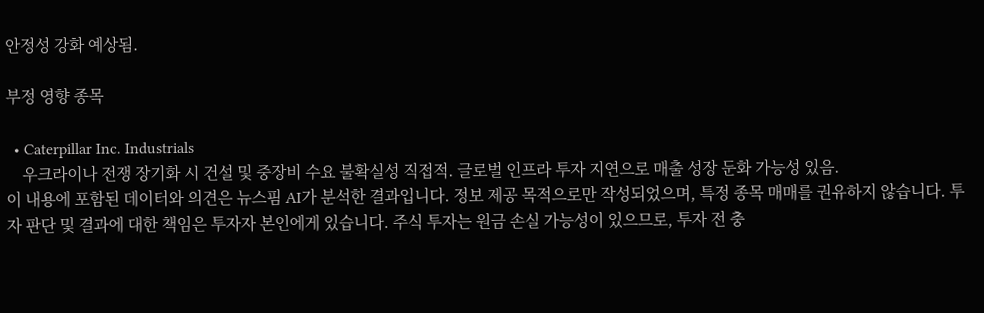안정성 강화 예상됨.

부정 영향 종목

  • Caterpillar Inc. Industrials
    우크라이나 전쟁 장기화 시 건설 및 중장비 수요 불확실성 직접적. 글로벌 인프라 투자 지연으로 매출 성장 둔화 가능성 있음.
이 내용에 포함된 데이터와 의견은 뉴스핌 AI가 분석한 결과입니다. 정보 제공 목적으로만 작성되었으며, 특정 종목 매매를 권유하지 않습니다. 투자 판단 및 결과에 대한 책임은 투자자 본인에게 있습니다. 주식 투자는 원금 손실 가능성이 있으므로, 투자 전 충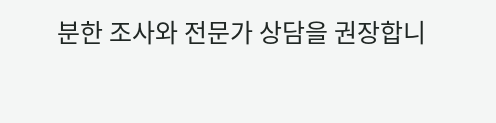분한 조사와 전문가 상담을 권장합니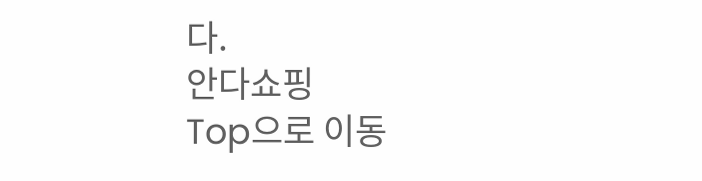다.
안다쇼핑
Top으로 이동